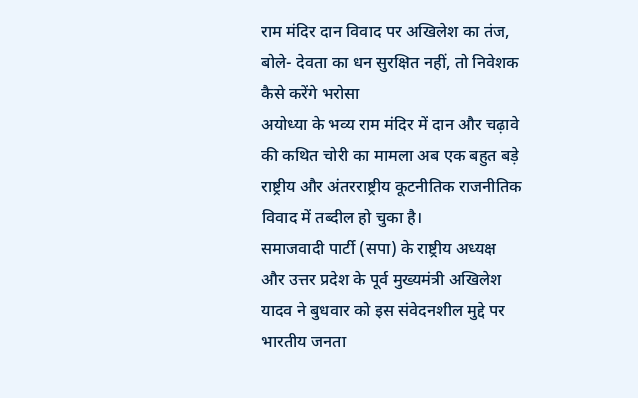राम मंदिर दान विवाद पर अखिलेश का तंज, बोले- देवता का धन सुरक्षित नहीं, तो निवेशक कैसे करेंगे भरोसा
अयोध्या के भव्य राम मंदिर में दान और चढ़ावे की कथित चोरी का मामला अब एक बहुत बड़े राष्ट्रीय और अंतरराष्ट्रीय कूटनीतिक राजनीतिक विवाद में तब्दील हो चुका है।
समाजवादी पार्टी (सपा) के राष्ट्रीय अध्यक्ष और उत्तर प्रदेश के पूर्व मुख्यमंत्री अखिलेश यादव ने बुधवार को इस संवेदनशील मुद्दे पर भारतीय जनता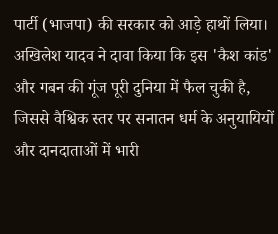पार्टी (भाजपा) की सरकार को आड़े हाथों लिया। अखिलेश यादव ने दावा किया कि इस 'कैश कांड' और गबन की गूंज पूरी दुनिया में फैल चुकी है, जिससे वैश्विक स्तर पर सनातन धर्म के अनुयायियों और दानदाताओं में भारी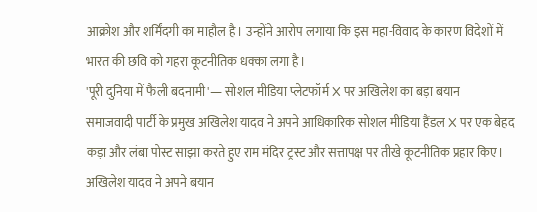आक्रोश और शर्मिंदगी का माहौल है। उन्होंने आरोप लगाया कि इस महा-विवाद के कारण विदेशों में भारत की छवि को गहरा कूटनीतिक धक्का लगा है।
'पूरी दुनिया में फैली बदनामी'— सोशल मीडिया प्लेटफॉर्म X पर अखिलेश का बड़ा बयान
समाजवादी पार्टी के प्रमुख अखिलेश यादव ने अपने आधिकारिक सोशल मीडिया हैंडल X पर एक बेहद कड़ा और लंबा पोस्ट साझा करते हुए राम मंदिर ट्रस्ट और सत्तापक्ष पर तीखे कूटनीतिक प्रहार किए। अखिलेश यादव ने अपने बयान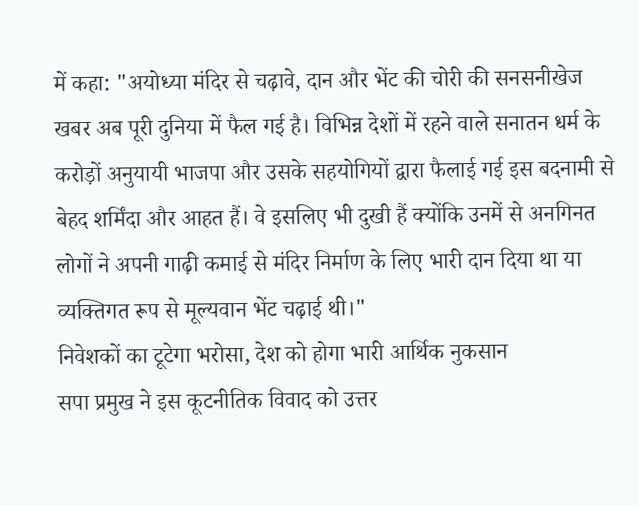में कहा: "अयोध्या मंदिर से चढ़ावे, दान और भेंट की चोरी की सनसनीखेज खबर अब पूरी दुनिया में फैल गई है। विभिन्न देशों में रहने वाले सनातन धर्म के करोड़ों अनुयायी भाजपा और उसके सहयोगियों द्वारा फैलाई गई इस बदनामी से बेहद शर्मिंदा और आहत हैं। वे इसलिए भी दुखी हैं क्योंकि उनमें से अनगिनत लोगों ने अपनी गाढ़ी कमाई से मंदिर निर्माण के लिए भारी दान दिया था या व्यक्तिगत रूप से मूल्यवान भेंट चढ़ाई थी।"
निवेशकों का टूटेगा भरोसा, देश को होगा भारी आर्थिक नुकसान
सपा प्रमुख ने इस कूटनीतिक विवाद को उत्तर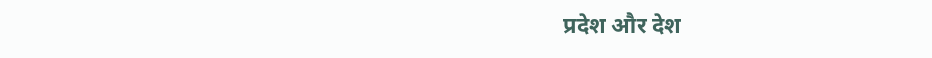प्रदेश और देश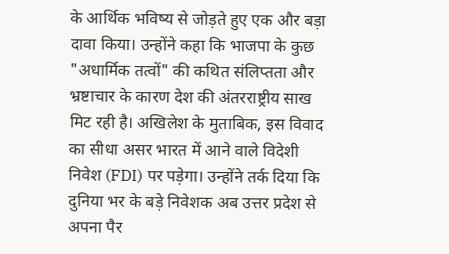के आर्थिक भविष्य से जोड़ते हुए एक और बड़ा दावा किया। उन्होंने कहा कि भाजपा के कुछ "अधार्मिक तत्वों" की कथित संलिप्तता और भ्रष्टाचार के कारण देश की अंतरराष्ट्रीय साख मिट रही है। अखिलेश के मुताबिक, इस विवाद का सीधा असर भारत में आने वाले विदेशी निवेश (FDI) पर पड़ेगा। उन्होंने तर्क दिया कि दुनिया भर के बड़े निवेशक अब उत्तर प्रदेश से अपना पैर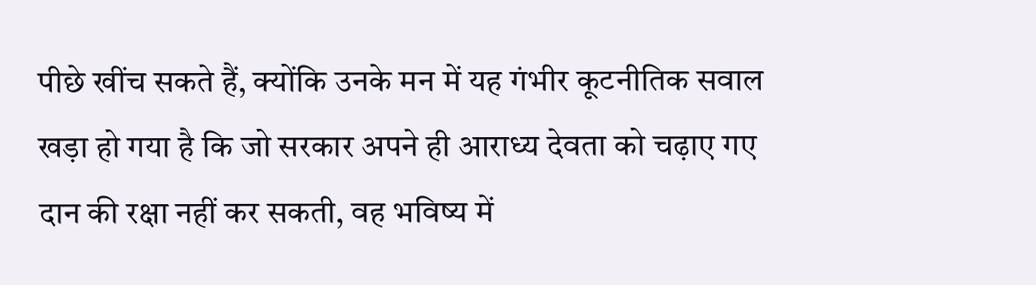पीछे खींच सकते हैं, क्योंकि उनके मन में यह गंभीर कूटनीतिक सवाल खड़ा हो गया है कि जो सरकार अपने ही आराध्य देवता को चढ़ाए गए दान की रक्षा नहीं कर सकती, वह भविष्य में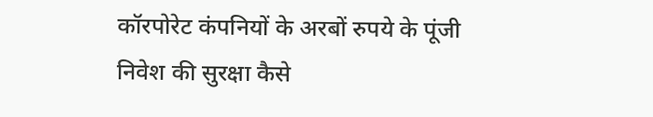कॉरपोरेट कंपनियों के अरबों रुपये के पूंजी निवेश की सुरक्षा कैसे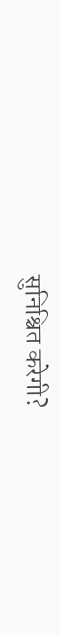सुनिश्चित करेगी?